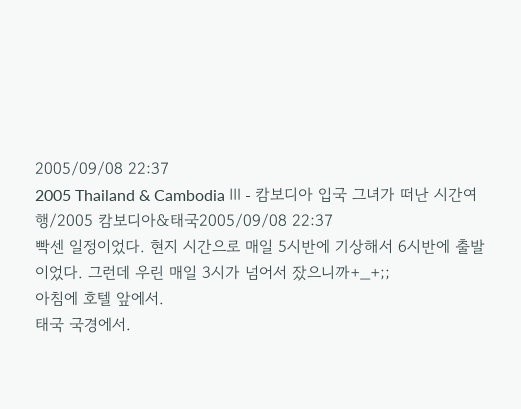2005/09/08 22:37
2005 Thailand & Cambodia Ⅲ - 캄보디아 입국 그녀가 떠난 시간여행/2005 캄보디아&태국2005/09/08 22:37
빡센 일정이었다. 현지 시간으로 매일 5시반에 기상해서 6시반에 출발이었다. 그런데 우린 매일 3시가 넘어서 잤으니까+_+;;
아침에 호텔 앞에서.
태국 국경에서.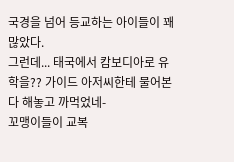국경을 넘어 등교하는 아이들이 꽤 많았다.
그런데... 태국에서 캄보디아로 유학을?? 가이드 아저씨한테 물어본다 해놓고 까먹었네-
꼬맹이들이 교복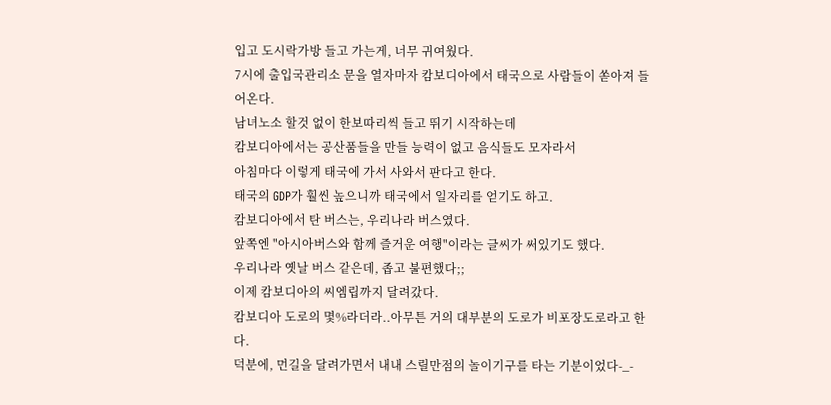입고 도시락가방 들고 가는게, 너무 귀여웠다.
7시에 출입국관리소 문을 열자마자 캄보디아에서 태국으로 사람들이 쏟아져 들어온다.
남녀노소 할것 없이 한보따리씩 들고 뛰기 시작하는데
캄보디아에서는 공산품들을 만들 능력이 없고 음식들도 모자라서
아침마다 이렇게 태국에 가서 사와서 판다고 한다.
태국의 GDP가 훨씬 높으니까 태국에서 일자리를 얻기도 하고.
캄보디아에서 탄 버스는, 우리나라 버스였다.
앞쪽엔 "아시아버스와 함께 즐거운 여행"이라는 글씨가 써있기도 했다.
우리나라 옛날 버스 같은데, 좁고 불편했다;;
이제 캄보디아의 씨엠립까지 달려갔다.
캄보디아 도로의 몇%라더라..아무튼 거의 대부분의 도로가 비포장도로라고 한다.
덕분에, 먼길을 달려가면서 내내 스릴만점의 놀이기구를 타는 기분이었다-_-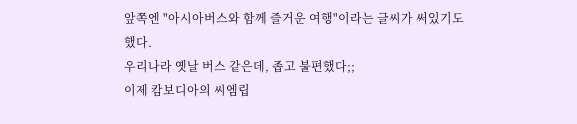앞쪽엔 "아시아버스와 함께 즐거운 여행"이라는 글씨가 써있기도 했다.
우리나라 옛날 버스 같은데, 좁고 불편했다;;
이제 캄보디아의 씨엠립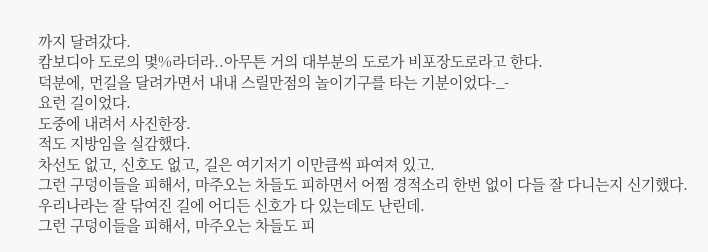까지 달려갔다.
캄보디아 도로의 몇%라더라..아무튼 거의 대부분의 도로가 비포장도로라고 한다.
덕분에, 먼길을 달려가면서 내내 스릴만점의 놀이기구를 타는 기분이었다-_-
요런 길이었다.
도중에 내려서 사진한장.
적도 지방임을 실감했다.
차선도 없고, 신호도 없고, 길은 여기저기 이만큼씩 파여져 있고.
그런 구덩이들을 피해서, 마주오는 차들도 피하면서 어쩜 경적소리 한번 없이 다들 잘 다니는지 신기했다.
우리나라는 잘 닦여진 길에 어디든 신호가 다 있는데도 난린데.
그런 구덩이들을 피해서, 마주오는 차들도 피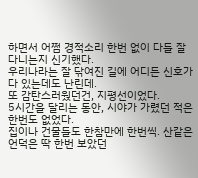하면서 어쩜 경적소리 한번 없이 다들 잘 다니는지 신기했다.
우리나라는 잘 닦여진 길에 어디든 신호가 다 있는데도 난린데.
또 감탄스러웠던건, 지평선이었다.
5시간을 달리는 동안, 시야가 가렸던 적은 한번도 없었다.
집이나 건물들도 한참만에 한번씩. 산같은 언덕은 딱 한번 보았던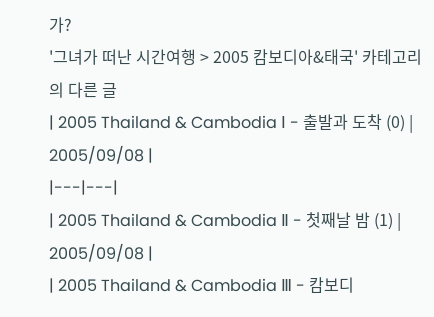가?
'그녀가 떠난 시간여행 > 2005 캄보디아&태국' 카테고리의 다른 글
| 2005 Thailand & Cambodia Ⅰ - 출발과 도착 (0) | 2005/09/08 |
|---|---|
| 2005 Thailand & Cambodia Ⅱ - 첫째날 밤 (1) | 2005/09/08 |
| 2005 Thailand & Cambodia Ⅲ - 캄보디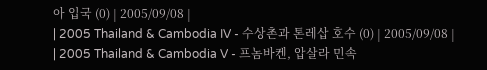아 입국 (0) | 2005/09/08 |
| 2005 Thailand & Cambodia IV - 수상촌과 톤레삽 호수 (0) | 2005/09/08 |
| 2005 Thailand & Cambodia V - 프놈바켄, 압살라 민속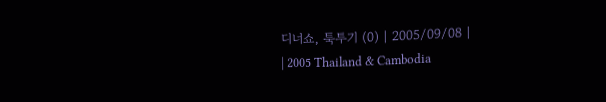디너쇼, 툭투기 (0) | 2005/09/08 |
| 2005 Thailand & Cambodia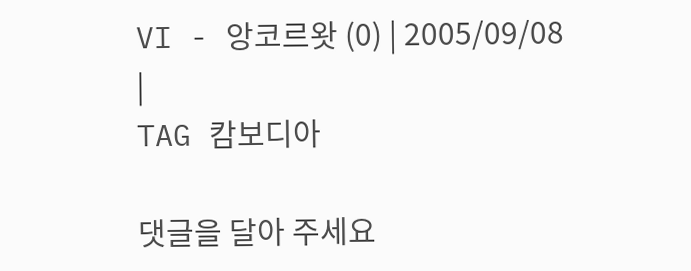VI - 앙코르왓 (0) | 2005/09/08 |
TAG 캄보디아

댓글을 달아 주세요